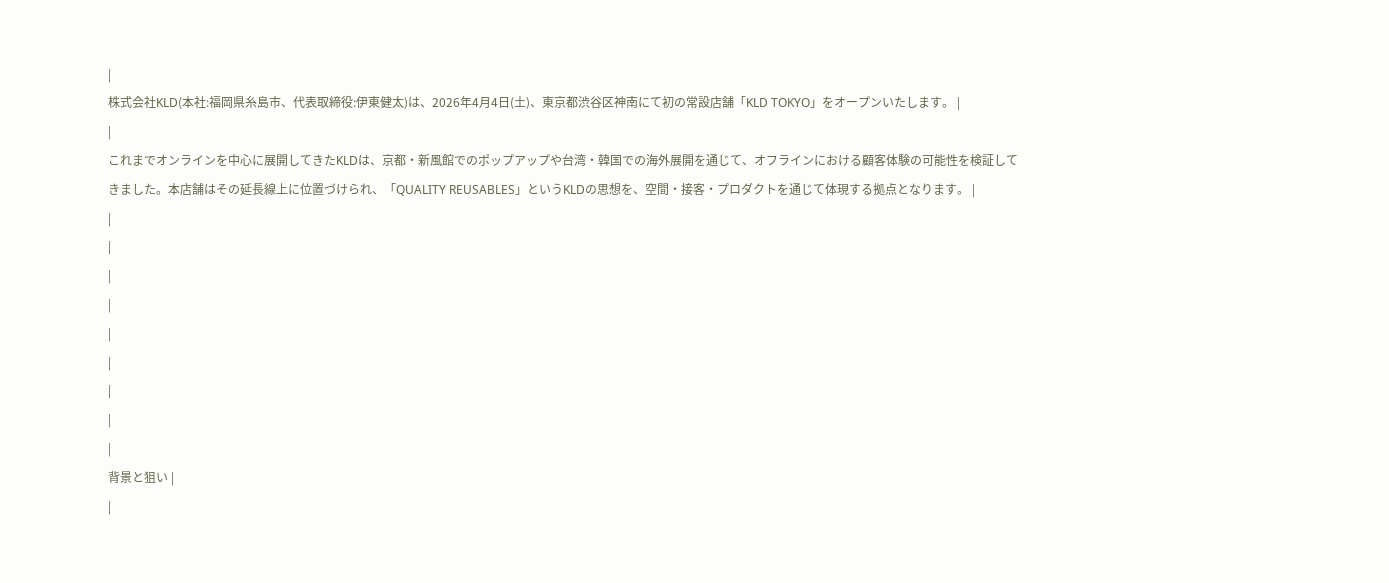|
株式会社KLD(本社:福岡県糸島市、代表取締役:伊東健太)は、2026年4月4日(土)、東京都渋谷区神南にて初の常設店舗「KLD TOKYO」をオープンいたします。 |
|
これまでオンラインを中心に展開してきたKLDは、京都・新風館でのポップアップや台湾・韓国での海外展開を通じて、オフラインにおける顧客体験の可能性を検証してきました。本店舗はその延長線上に位置づけられ、「QUALITY REUSABLES」というKLDの思想を、空間・接客・プロダクトを通じて体現する拠点となります。 |
|
|
|
|
|
|
|
|
|
背景と狙い |
|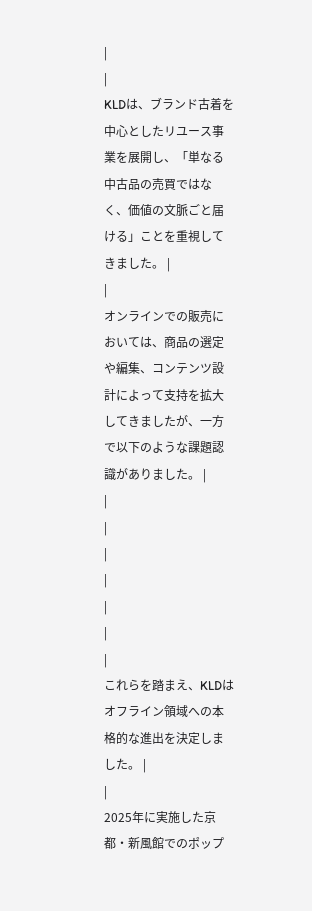|
|
KLDは、ブランド古着を中心としたリユース事業を展開し、「単なる中古品の売買ではなく、価値の文脈ごと届ける」ことを重視してきました。 |
|
オンラインでの販売においては、商品の選定や編集、コンテンツ設計によって支持を拡大してきましたが、一方で以下のような課題認識がありました。 |
|
|
|
|
|
|
|
これらを踏まえ、KLDはオフライン領域への本格的な進出を決定しました。 |
|
2025年に実施した京都・新風館でのポップ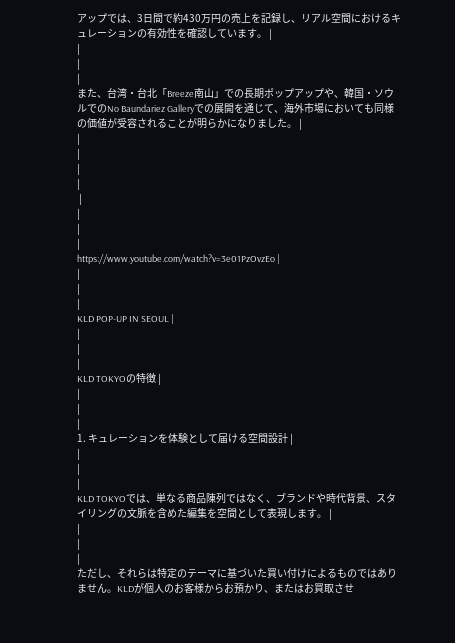アップでは、3日間で約430万円の売上を記録し、リアル空間におけるキュレーションの有効性を確認しています。 |
|
|
|
また、台湾・台北「Breeze南山」での長期ポップアップや、韓国・ソウルでのNo Baundariez Galleryでの展開を通じて、海外市場においても同様の価値が受容されることが明らかになりました。 |
|
|
|
|
 |
|
|
|
https://www.youtube.com/watch?v=3e01PzOvzEo |
|
|
|
KLD POP-UP IN SEOUL |
|
|
|
KLD TOKYOの特徴 |
|
|
|
1. キュレーションを体験として届ける空間設計 |
|
|
|
KLD TOKYOでは、単なる商品陳列ではなく、ブランドや時代背景、スタイリングの文脈を含めた編集を空間として表現します。 |
|
|
|
ただし、それらは特定のテーマに基づいた買い付けによるものではありません。KLDが個人のお客様からお預かり、またはお買取させ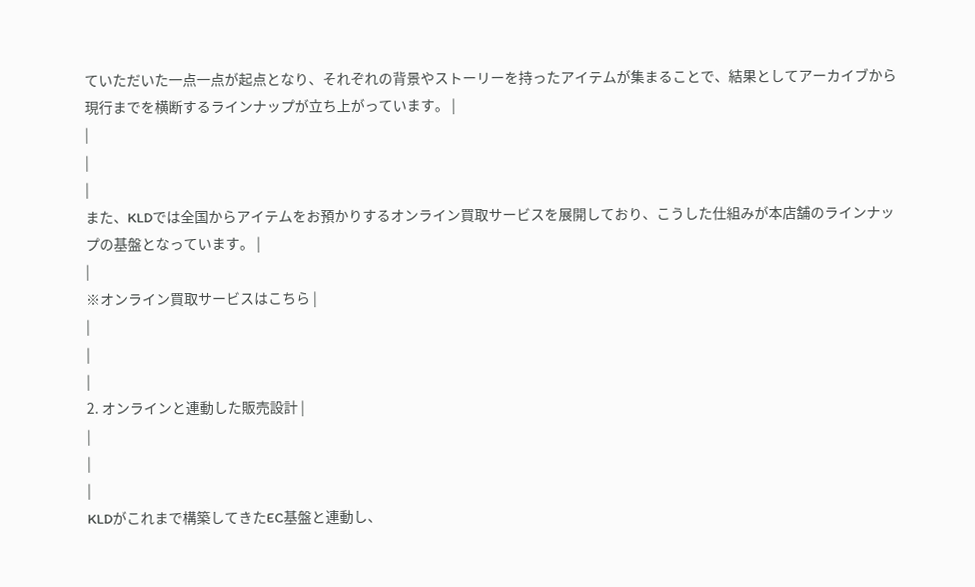ていただいた一点一点が起点となり、それぞれの背景やストーリーを持ったアイテムが集まることで、結果としてアーカイブから現行までを横断するラインナップが立ち上がっています。 |
|
|
|
また、KLDでは全国からアイテムをお預かりするオンライン買取サービスを展開しており、こうした仕組みが本店舗のラインナップの基盤となっています。 |
|
※オンライン買取サービスはこちら |
|
|
|
2. オンラインと連動した販売設計 |
|
|
|
KLDがこれまで構築してきたEC基盤と連動し、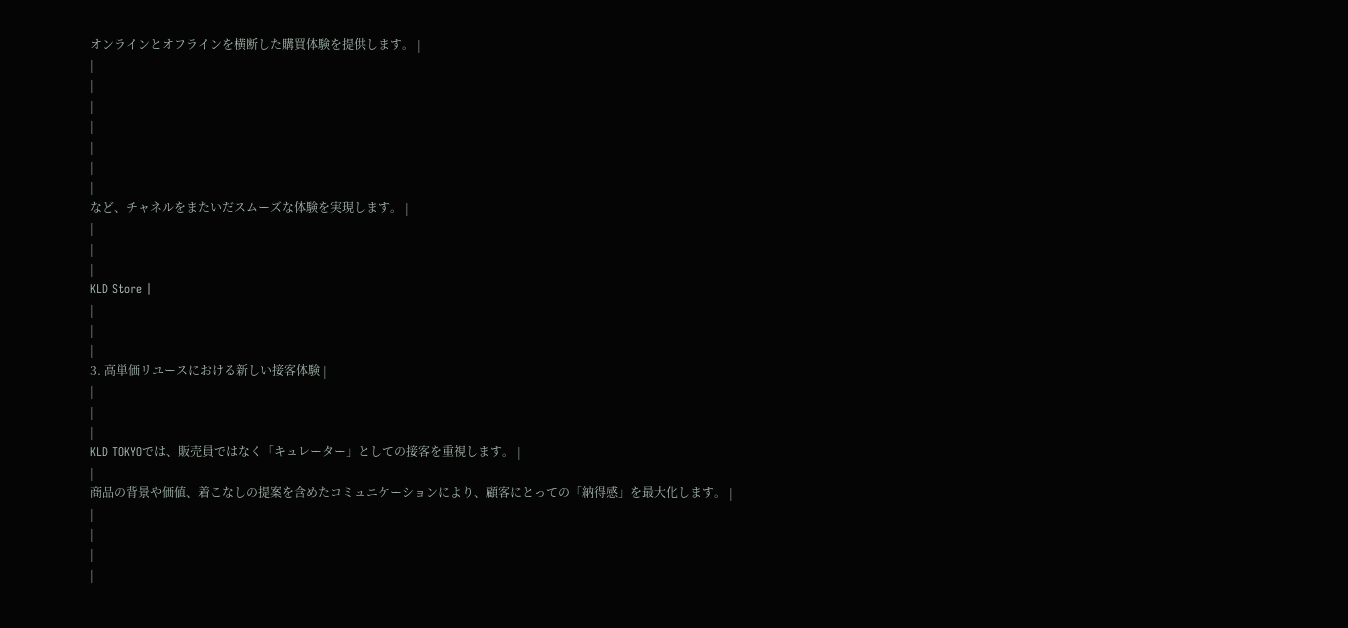オンラインとオフラインを横断した購買体験を提供します。 |
|
|
|
|
|
|
|
など、チャネルをまたいだスムーズな体験を実現します。 |
|
|
|
KLD Store |
|
|
|
3. 高単価リユースにおける新しい接客体験 |
|
|
|
KLD TOKYOでは、販売員ではなく「キュレーター」としての接客を重視します。 |
|
商品の背景や価値、着こなしの提案を含めたコミュニケーションにより、顧客にとっての「納得感」を最大化します。 |
|
|
|
|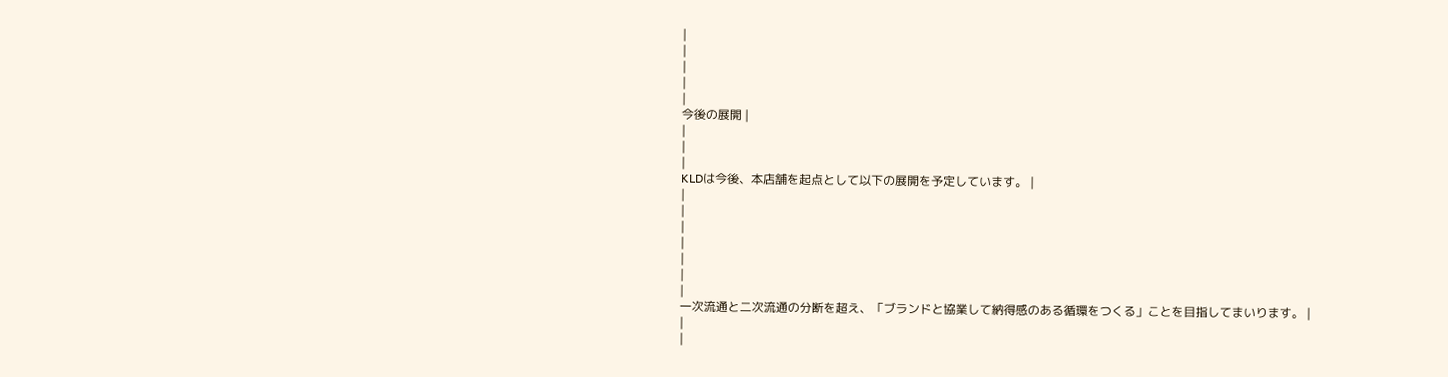|
|
|
|
|
今後の展開 |
|
|
|
KLDは今後、本店舗を起点として以下の展開を予定しています。 |
|
|
|
|
|
|
|
一次流通と二次流通の分断を超え、「ブランドと協業して納得感のある循環をつくる」ことを目指してまいります。 |
|
|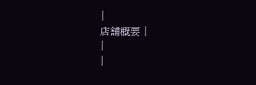|
店舗概要 |
|
|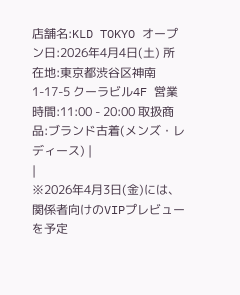店舗名:KLD TOKYO オープン日:2026年4月4日(土) 所在地:東京都渋谷区神南1-17-5 クーラビル4F 営業時間:11:00 - 20:00 取扱商品:ブランド古着(メンズ・レディース) |
|
※2026年4月3日(金)には、関係者向けのVIPプレビューを予定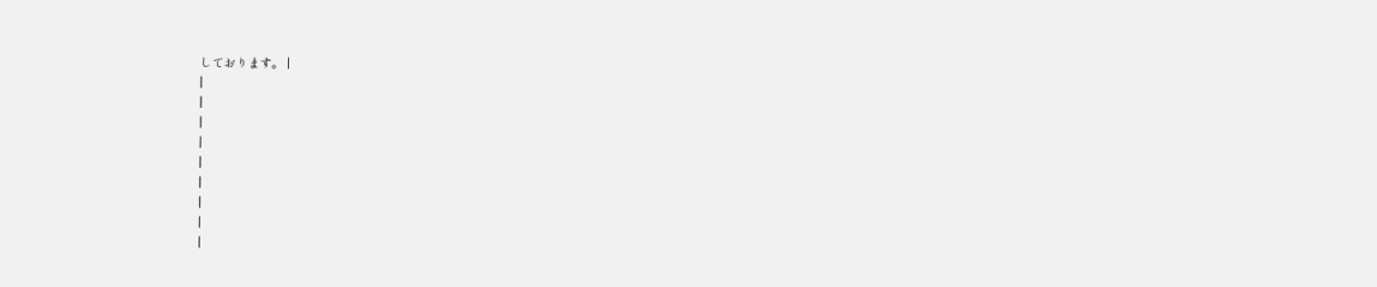しております。 |
|
|
|
|
|
|
|
|
|